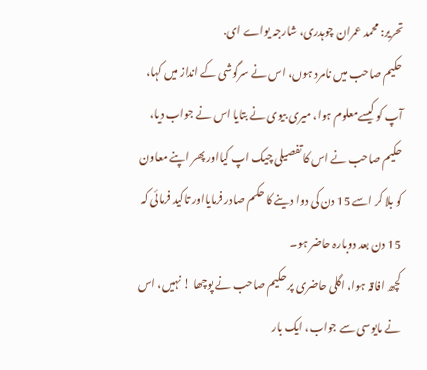تحریر: محمد عمران چوہدری، شارجہ یواے ای.
حکیم صاحب میں نامرد ہوں، اس نے سرگوشی کے انداز میں کہا، آپ کو کیسےمعلوم ہوا، میری بیوی نے بتایا اس نے جواب دیا، حکیم صاحب نے اس کا تفصیلی چیک اپ کیااور پھر اپنے معاون کو بلا کر اسے 15 دن کی دوا دینے کا حکم صادر فرمایااور تاکید فرمائی کہ 15 دن بعد دوبارہ حاضر ہو۔
کچھ افاقہ ہوا، اگلی حاضری پر حکیم صاحب نے پوچھا ! نہیں، اس نے مایوسی سے جواب، ایک بار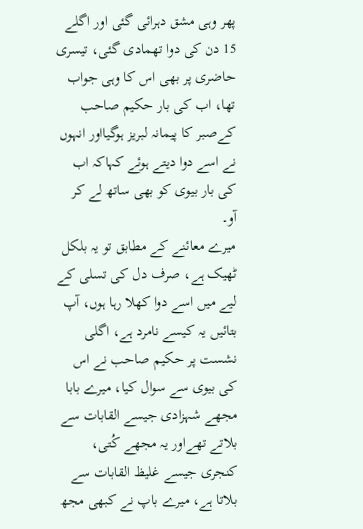پھر وہی مشق دہرائی گئی اور اگلے 15 دن کی دوا تھمادی گئی، تیسری حاضری پر بھی اس کا وہی جواب تھا، اب کی بار حکیم صاحب کےصبر کا پیمانہ لبریز ہوگیااور انہوں نے اسے دوا دیتے ہوئے کہاکہ اب کی بار بیوی کو بھی ساتھ لے کر آو۔
میرے معائنے کے مطابق تو یہ بلکل ٹھیک ہے، صرف دل کی تسلی کے لیے میں اسے دوا کھلا رہا ہوں، آپ بتائیں یہ کیسے نامرد ہے، اگلی نشست پر حکیم صاحب نے اس کی بیوی سے سوال کیا، میرے بابا مجھے شہزادی جیسے القابات سے بلاتے تھےاور یہ مجھے کُتی، کنجری جیسے غلیظ القابات سے بلاتا ہے، میرے باپ نے کبھی مجھ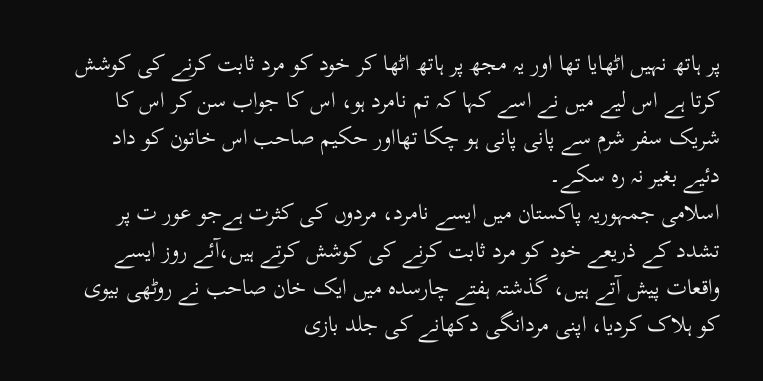پر ہاتھ نہیں اٹھایا تھا اور یہ مجھ پر ہاتھ اٹھا کر خود کو مرد ثابت کرنے کی کوشش کرتا ہے اس لیے میں نے اسے کہا کہ تم نامرد ہو، اس کا جواب سن کر اس کا شریک سفر شرم سے پانی پانی ہو چکا تھااور حکیم صاحب اس خاتون کو داد دئیے بغیر نہ رہ سکے۔
اسلامی جمہوریہ پاکستان میں ایسے نامرد، مردوں کی کثرت ہےجو عور ت پر تشدد کے ذریعے خود کو مرد ثابت کرنے کی کوشش کرتے ہیں،آئے روز ایسے واقعات پیش آتے ہیں، گذشتہ ہفتے چارسدہ میں ایک خان صاحب نے روٹھی بیوی کو ہلاک کردیا، اپنی مردانگی دکھانے کی جلد بازی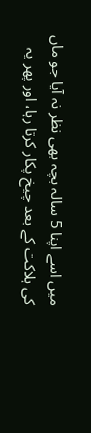میں اسے اپنا 5 سالہ بچہ بھی نظر نہ آیا جو ماں کی ہلاکت کے بعد چیخ پکار کرتا رہا، اور پھر یہ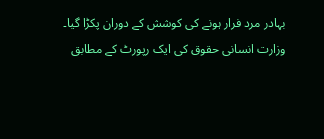بہادر مرد فرار ہونے کی کوشش کے دوران پکڑا گیا۔
وزارت انسانی حقوق کی ایک رپورٹ کے مطابق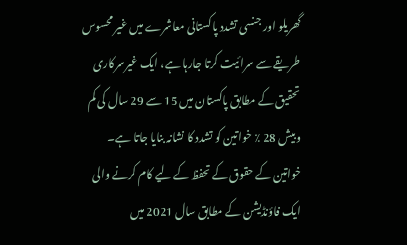گھریلو اور جنسی تشدد پاکستانی معاشرے میں غیر محسوس طریقے سے سرائیت کرتا جارہا ہے، ایک غیرسرکاری تحقیق کے مطابق پاکستان میں 15 سے 29 سال کی کم وبیش 28 ٪ خواتین کو تشدد کا نشانہ بنایا جاتا ہے۔
خواتین کے حقوق کے تحفظ کے لیے کام کرنے والی ایک فاؤنڈیشن کے مطابق سال 2021 میں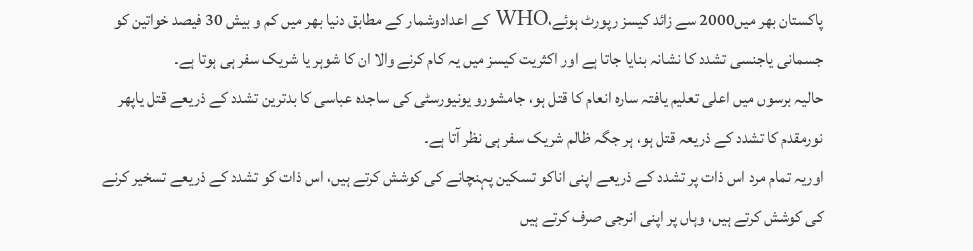پاکستان بھر میں2000 سے زائد کیسز رپورٹ ہوئے،WHO کے اعدادوشمار کے مطابق دنیا بھر میں کم و بیش 30 فیصد خواتین کو جسمانی یاجنسی تشدد کا نشانہ بنایا جاتا ہے اور اکثریت کیسز میں یہ کام کرنے والا ان کا شوہر یا شریک سفر ہی ہوتا ہے۔
حالیہ برسوں میں اعلی تعلیم یافتہ سارہ انعام کا قتل ہو، جامشورو یونیورسٹی کی ساجدہ عباسی کا بدترین تشدد کے ذریعے قتل یاپھر نورمقدم کا تشدد کے ذریعہ قتل ہو، ہر جگہ ظالم شریک سفر ہی نظر آتا ہے۔
اوریہ تمام مرد اس ذات پر تشدد کے ذریعے اپنی اناکو تسکین پہنچانے کی کوشش کرتے ہیں، اس ذات کو تشدد کے ذریعے تسخیر کرنے کی کوشش کرتے ہیں، وہاں پر اپنی انرجی صرف کرتے ہیں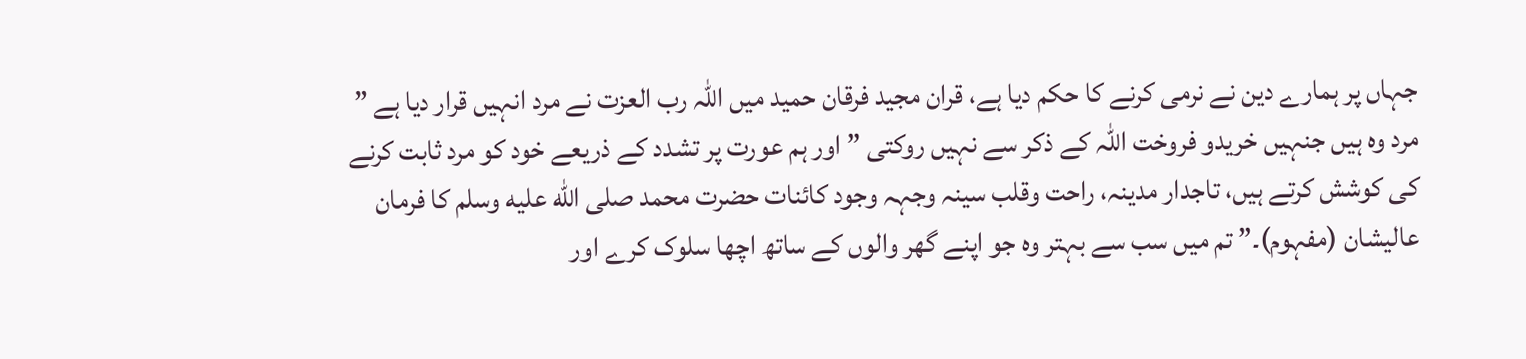جہاں پر ہمارے دین نے نرمی کرنے کا حکم دیا ہے، قران مجید فرقان حمید میں اللہ رب العزت نے مرد انہیں قرار دیا ہے ” مرد وہ ہیں جنہیں خریدو فروخت اللہ کے ذکر سے نہیں روکتی ” اور ہم عورت پر تشدد کے ذریعے خود کو مرد ثابت کرنے کی کوشش کرتے ہیں، تاجدار مدینہ، راحت وقلب سینہ وجہہ وجود کائنات حضرت محمد صلى الله عليه وسلم کا فرمان عالیشان (مفہوم)۔” تم میں سب سے بہتر وہ جو اپنے گھر والوں کے ساتھ اچھا سلوک کرے اور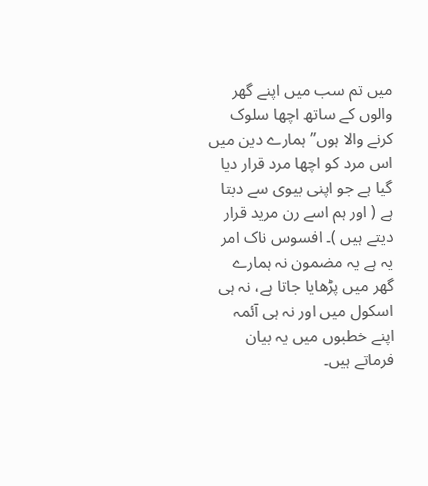میں تم سب میں اپنے گھر والوں کے ساتھ اچھا سلوک کرنے والا ہوں” ہمارے دین میں اس مرد کو اچھا مرد قرار دیا گیا ہے جو اپنی بیوی سے دبتا ہے ( اور ہم اسے رن مرید قرار دیتے ہیں )۔ افسوس ناک امر یہ ہے یہ مضمون نہ ہمارے گھر میں پڑھایا جاتا ہے، نہ ہی اسکول میں اور نہ ہی آئمہ اپنے خطبوں میں یہ بیان فرماتے ہیں۔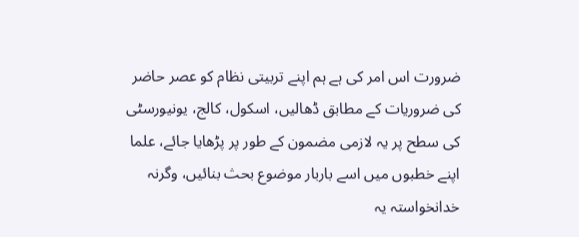ضرورت اس امر کی ہے ہم اپنے تربیتی نظام کو عصر حاضر کی ضروریات کے مطابق ڈھالیں، اسکول، کالج، یونیورسٹی کی سطح پر یہ لازمی مضمون کے طور پر پڑھایا جائے، علما اپنے خطبوں میں اسے باربار موضوع بحث بنائیں، وگرنہ خدانخواستہ یہ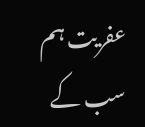عفریت ہم سب کے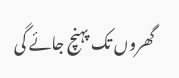گھروں تک پہنچ جائے گی